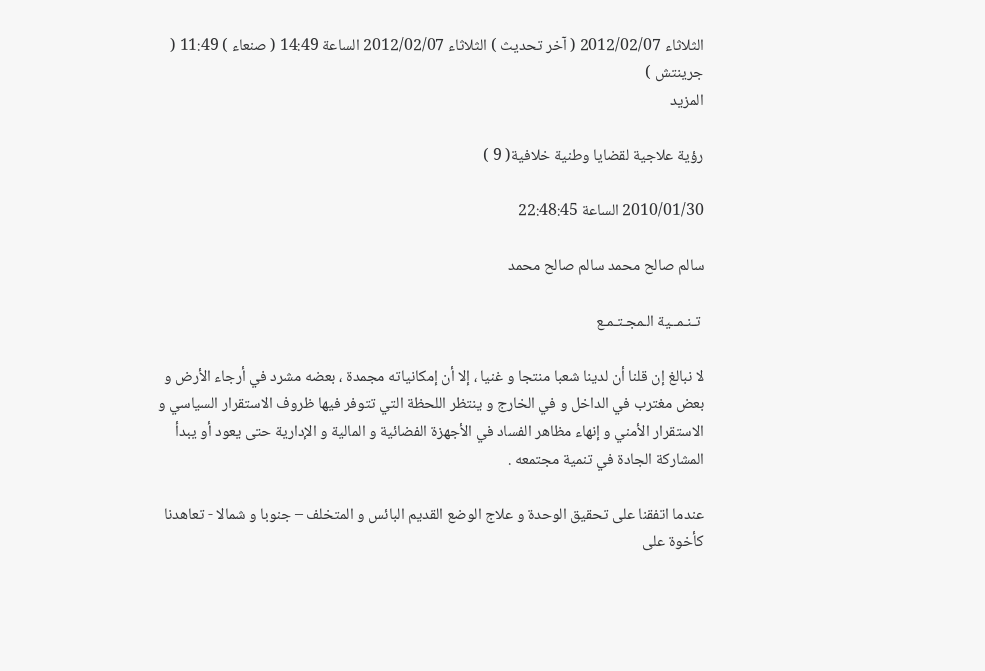الثلاثاء 2012/02/07 ( آخر تحديث ) الثلاثاء 2012/02/07 الساعة 14:49 ( صنعاء ) 11:49 ( جرينتش )
المزيد

رؤية علاجية لقضايا وطنية خلافية( 9 )

2010/01/30 الساعة 22:48:45

سالم صالح محمد سالم صالح محمد

 تـنـمــية الـمجـتـمـع

لا نبالغ إن قلنا أن لدينا شعبا منتجا و غنيا ، إلا أن إمكانياته مجمدة ، بعضه مشرد في أرجاء الأرض و بعض مغترب في الداخل و في الخارج و ينتظر اللحظة التي تتوفر فيها ظروف الاستقرار السياسي و الاستقرار الأمني و إنهاء مظاهر الفساد في الأجهزة الفضائية و المالية و الإدارية حتى يعود أو يبدأ المشاركة الجادة في تنمية مجتمعه .

عندما اتفقنا على تحقيق الوحدة و علاج الوضع القديم البائس و المتخلف – جنوبا و شمالا - تعاهدنا كأخوة على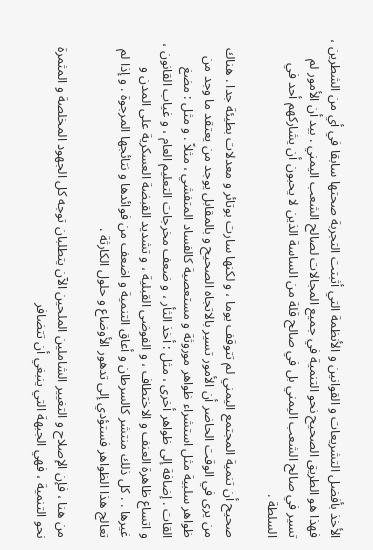الأخذ بأفضل التشريعات و القوانين و الأنظمة التي أثبتت التجربة صحتها سابقا في أي من الشطرين ، فهذا هو الطريق الصحيح نحو التنمية في جميع المجالات لصالح الشعب اليمني . بيد أن الأمور لم تسير في صالح الشعب اليمني بل في صالح قلة من الساسة الذين لا يحبون أن يشاركهم أحد في السلطة .

صحيح أن تنمية المجتمع اليمني لم تتوقف يوما ، و لكنها سارت بوتائر و معدلات بطيئة جدا . هناك من يرى في الوقت الحاضر أن الأمور تسير بالاتجاه الصحيح و بالمقابل يوجد من يعتقد ما وجد من ظواهر سلبية مثل استشراء ظواهر موروثة و مستعصية كالفساد المتفشي ، مثلاً . و مثل : مضغ القات . إضافة إلى ظواهر أخرى ، مثل : أخذ الثأر ، و ضعف مخرجات التعليم العام ، و غياب القانون ، و اتساع ظاهرة العنف و الاختطاف ، و الفوضى القبلية ، و تشديد القبضة العسكرية على المدن و غيرها . . كل ذلك منتشر كالسرطان و أعاق التنمية و اضعف من فوائدها و نتائجها المرجوة . و إذا لم تعالج هذا الظواهر فستؤدي إلى تدهور الأوضاع و حلول الكارثة .

من هنا ، فإن الإصلاح و التغيير الشاملين الملحين الآن يتطلبان توجه كل الجهود المخلصة و المثمرة نحو التنمية ، فهي الجبهة التي ينبغي أن تتضافر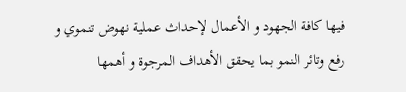فيها كافة الجهود و الأعمال لإحداث عملية نهوض تنموي و رفع وتائر النمو بما يحقق الأهداف المرجوة و أهمها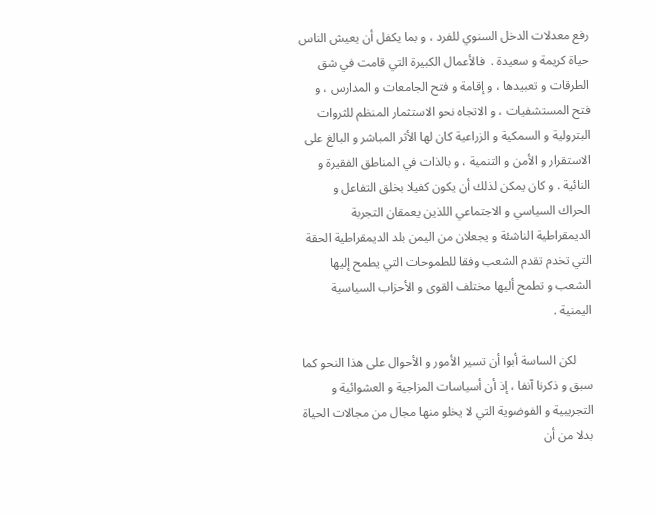رفع معدلات الدخل السنوي للفرد ، و بما يكفل أن يعيش الناس حياة كريمة و سعيدة .  فالأعمال الكبيرة التي قامت في شق الطرقات و تعبيدها ، و إقامة و فتح الجامعات و المدارس ، و فتح المستشفيات ، و الاتجاه نحو الاستثمار المنظم للثروات البترولية و السمكية و الزراعية كان لها الأثر المباشر و البالغ على الاستقرار و الأمن و التنمية ، و بالذات في المناطق الفقيرة و النائية . و كان يمكن لذلك أن يكون كفيلا بخلق التفاعل و الحراك السياسي و الاجتماعي اللذين يعمقان التجربة الديمقراطية الناشئة و يجعلان من اليمن بلد الديمقراطية الحقة التي تخدم تقدم الشعب وفقا للطموحات التي يطمح إليها الشعب و تطمح أليها مختلف القوى و الأحزاب السياسية اليمنية .

     لكن الساسة أبوا أن تسير الأمور و الأحوال على هذا النحو كما سبق و ذكرنا آنفا ، إذ أن أسياسات المزاجية و العشوائية و التجريبية و الفوضوية التي لا يخلو منها مجال من مجالات الحياة بدلا من أن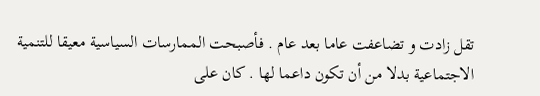تقل زادت و تضاعفت عاما بعد عام . فأصبحت الممارسات السياسية معيقا للتنمية الاجتماعية بدلا من أن تكون داعما لها . كان على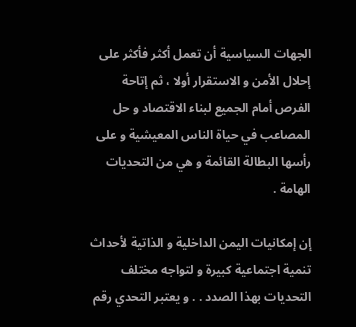الجهات السياسية أن تعمل أكثر فأكثر على إحلال الأمن و الاستقرار أولا ، ثم إتاحة الفرص أمام الجميع لبناء الاقتصاد و حل المصاعب في حياة الناس المعيشية و على رأسها البطالة القائمة و هي من التحديات الهامة .

إن إمكانيات اليمن الداخلية و الذاتية لأحداث تنمية اجتماعية كبيرة و لتواجه مختلف التحديات بهذا الصدد . . و يعتبر التحدي رقم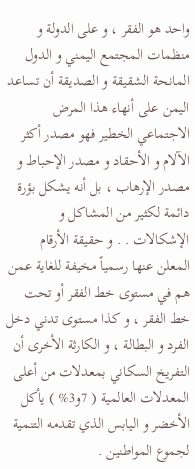واحد هو الفقر ، و على الدولة و منظمات المجتمع اليمني و الدول المانحة الشقيقة و الصديقة أن تساعد اليمن على أنهاء هذا المرض الاجتماعي الخطير فهو مصدر أكثر الآلام و الأحقاد و مصدر الإحباط و مصدر الإرهاب ، بل أنه يشكل بؤرة دائمة لكثير من المشاكل و الإشكالات . . و حقيقة الأرقام المعلن عنها رسمياً مخيفة للغاية عمن هم في مستوى خط الفقر أو تحت خط الفقر ، و كذا مستوى تدني دخل الفرد و البطالة ، و الكارثة الأخرى أن التفريخ السكاني بمعدلات من أعلى المعدلات العالمية ( 7و3% ) يأكل الأخضر و اليابس الذي تقدمه التنمية لجموع المواطنين .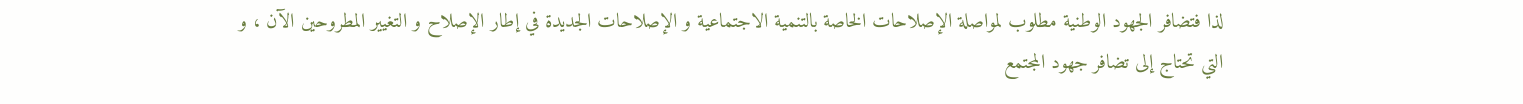لذا فتضافر الجهود الوطنية مطلوب لمواصلة الإصلاحات الخاصة بالتنمية الاجتماعية و الإصلاحات الجديدة في إطار الإصلاح و التغيير المطروحين الآن ، و التي تحتاج إلى تضافر جهود المجتمع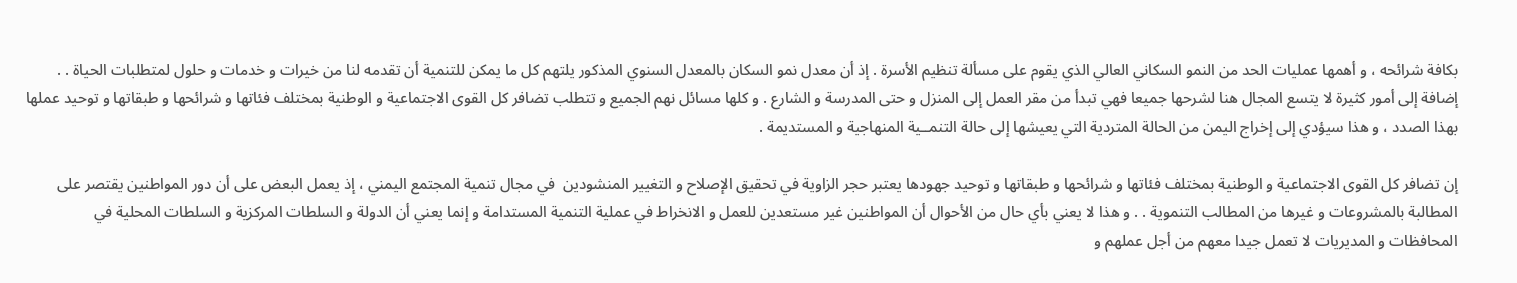بكافة شرائحه ، و أهمها عمليات الحد من النمو السكاني العالي الذي يقوم على مسألة تنظيم الأسرة . إذ أن معدل نمو السكان بالمعدل السنوي المذكور يلتهم كل ما يمكن للتنمية أن تقدمه لنا من خيرات و خدمات و حلول لمتطلبات الحياة . . إضافة إلى أمور كثيرة لا يتسع المجال هنا لشرحها جميعا فهي تبدأ من مقر العمل إلى المنزل و حتى المدرسة و الشارع . و كلها مسائل نهم الجميع و تتطلب تضافر كل القوى الاجتماعية و الوطنية بمختلف فئاتها و شرائحها و طبقاتها و توحيد عملها بهذا الصدد ، و هذا سيؤدي إلى إخراج اليمن من الحالة المتردية التي يعيشها إلى حالة التنمــية المنهاجية و المستديمة .

إن تضافر كل القوى الاجتماعية و الوطنية بمختلف فئاتها و شرائحها و طبقاتها و توحيد جهودها يعتبر حجر الزاوية في تحقيق الإصلاح و التغيير المنشودين  في مجال تنمية المجتمع اليمني ، إذ يعمل البعض على أن دور المواطنين يقتصر على المطالبة بالمشروعات و غيرها من المطالب التنموية . . و هذا لا يعني بأي حال من الأحوال أن المواطنين غير مستعدين للعمل و الانخراط في عملية التنمية المستدامة و إنما يعني أن الدولة و السلطات المركزية و السلطات المحلية في المحافظات و المديريات لا تعمل جيدا معهم من أجل عملهم و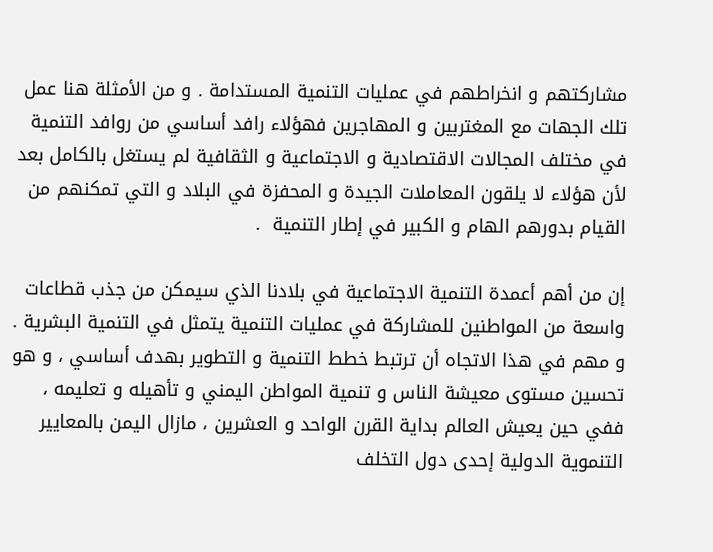مشاركتهم و انخراطهم في عمليات التنمية المستدامة . و من الأمثلة هنا عمل تلك الجهات مع المغتربين و المهاجرين فهؤلاء رافد أساسي من روافد التنمية في مختلف المجالات الاقتصادية و الاجتماعية و الثقافية لم يستغل بالكامل بعد لأن هؤلاء لا يلقون المعاملات الجيدة و المحفزة في البلاد و التي تمكنهم من القيام بدورهم الهام و الكبير في إطار التنمية  .

إن من أهم أعمدة التنمية الاجتماعية في بلادنا الذي سيمكن من جذب قطاعات واسعة من المواطنين للمشاركة في عمليات التنمية يتمثل في التنمية البشرية . و مهم في هذا الاتجاه أن ترتبط خطط التنمية و التطوير بهدف أساسي ، و هو تحسين مستوى معيشة الناس و تنمية المواطن اليمني و تأهيله و تعليمه ، ففي حين يعيش العالم بداية القرن الواحد و العشرين ، مازال اليمن بالمعايير التنموية الدولية إحدى دول التخلف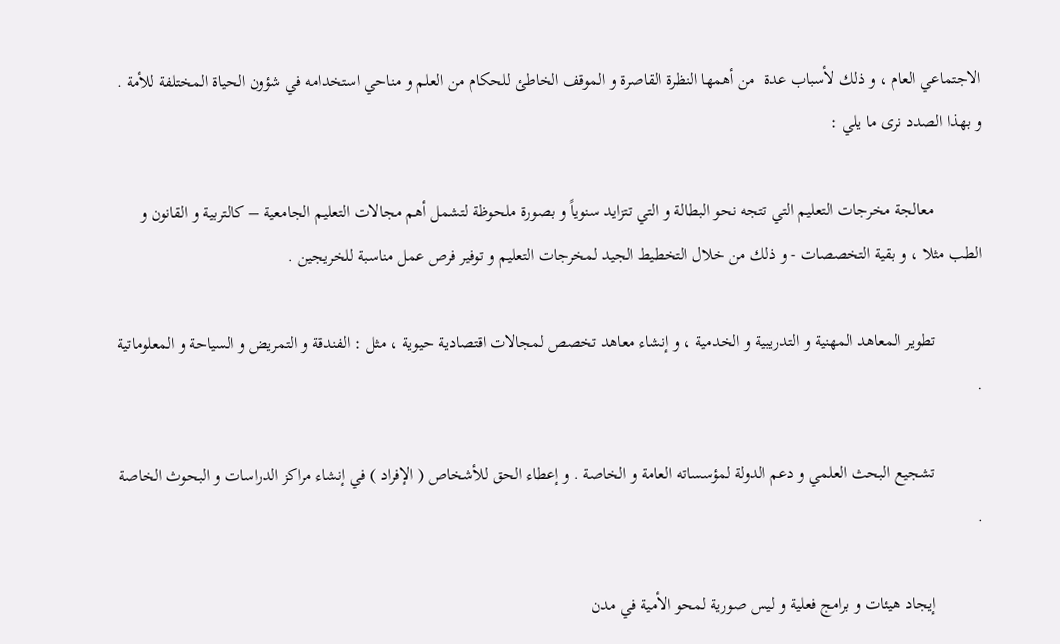الاجتماعي العام ، و ذلك لأسباب عدة  من أهمها النظرة القاصرة و الموقف الخاطئ للحكام من العلم و مناحي استخدامه في شؤون الحياة المختلفة للأمة . و بهذا الصدد نرى ما يلي :

           معالجة مخرجات التعليم التي تتجه نحو البطالة و التي تتزايد سنوياً و بصورة ملحوظة لتشمل أهم مجالات التعليم الجامعية – كالتربية و القانون و الطب مثلا ، و بقية التخصصات - و ذلك من خلال التخطيط الجيد لمخرجات التعليم و توفير فرص عمل مناسبة للخريجين .

           تطوير المعاهد المهنية و التدريبية و الخدمية ، و إنشاء معاهد تخصص لمجالات اقتصادية حيوية ، مثل : الفندقة و التمريض و السياحة و المعلوماتية .

           تشجيع البحث العلمي و دعم الدولة لمؤسساته العامة و الخاصة . و إعطاء الحق للأشخاص ( الإفراد ) في إنشاء مراكز الدراسات و البحوث الخاصة .

           إيجاد هيئات و برامج فعلية و ليس صورية لمحو الأمية في مدن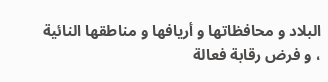البلاد و محافظاتها و أريافها و مناطقها النائية ، و فرض رقابة فعالة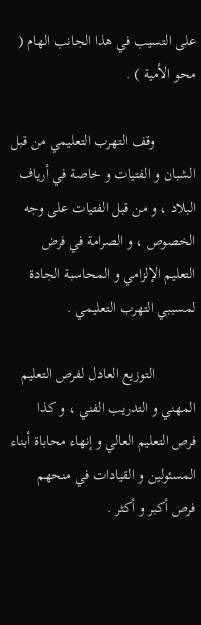على التسيب في هذا الجانب الهام ( محو الأمية ) .

           وقف التهرب التعليمي من قبل الشبان و الفتيات و خاصة في أرياف البلاد ، و من قبل الفتيات على وجه الخصوص ، و الصرامة في فرض التعليم الإلزامي و المحاسبة الجادة لمسببي التهرب التعليمي .

           التوزيع العادل لفرص التعليم المهني و التدريب الفني ، و كذا فرص التعليم العالي و إنهاء محاباة أبناء المسئولين و القيادات في منحهم فرص أكبر و أكثر .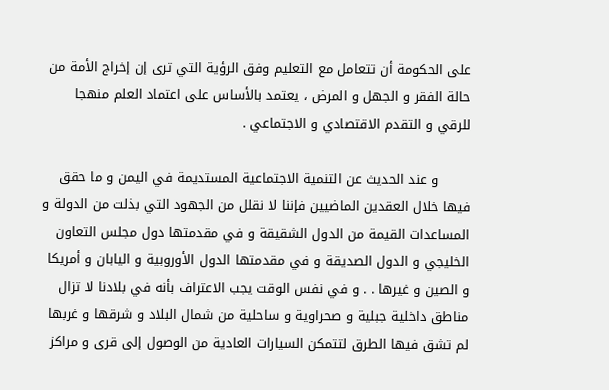على الحكومة أن تتعامل مع التعليم وفق الرؤية التي ترى إن إخراج الأمة من حالة الفقر و الجهل و المرض ، يعتمد بالأساس على اعتماد العلم منهجا للرقي و التقدم الاقتصادي و الاجتماعي .

       و عند الحديث عن التنمية الاجتماعية المستديمة في اليمن و ما حقق فيها خلال العقدين الماضيين فإننا لا نقلل من الجهود التي بذلت من الدولة و المساعدات القيمة من الدول الشقيقة و في مقدمتها دول مجلس التعاون الخليجي و الدول الصديقة و في مقدمتها الدول الأوروبية و اليابان و أمريكا و الصين و غيرها . . و في نفس الوقت يجب الاعتراف بأنه في بلادنا لا تزال مناطق داخلية جبلية و صحراوية و ساحلية من شمال البلاد و شرقها و غربها لم تشق فيها الطرق لتتمكن السيارات العادية من الوصول إلى قرى و مراكز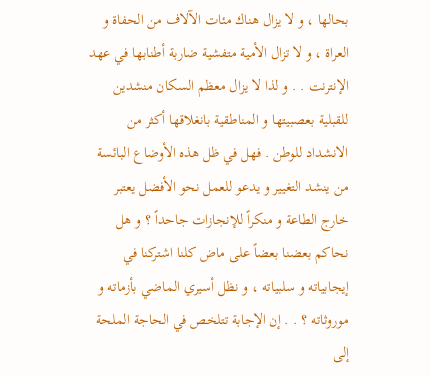بحالها ، و لا يزال هناك مئات الآلاف من الحفاة و العراة ، و لا تزال الأمية متفشية ضاربة أطنابها في عهد الإنترنت . . و لذا لا يزال معظم السكان منشدين للقبلية بعصبيتها و المناطقية بانغلاقها أكثر من الانشداد للوطن . فهل في ظل هذه الأوضاع البائسة من ينشد التغيير و يدعو للعمل نحو الأفضل يعتبر خارج الطاعة و منكراً للإنجازات جاحداً ؟ و هل نحاكم بعضنا بعضاً على ماض كلنا اشتركنا في إيجابياته و سلبياته ، و نظل أسيري الماضي بأزماته و موروثاته ؟ . . إن الإجابة تتلخص في الحاجة الملحة إلى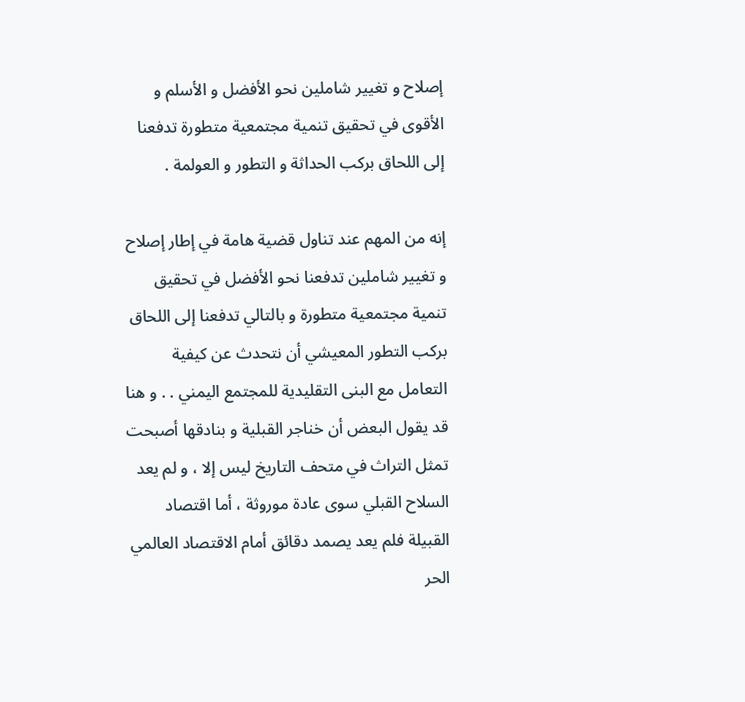إصلاح و تغيير شاملين نحو الأفضل و الأسلم و الأقوى في تحقيق تنمية مجتمعية متطورة تدفعنا إلى اللحاق بركب الحداثة و التطور و العولمة .

إنه من المهم عند تناول قضية هامة في إطار إصلاح و تغيير شاملين تدفعنا نحو الأفضل في تحقيق تنمية مجتمعية متطورة و بالتالي تدفعنا إلى اللحاق بركب التطور المعيشي أن نتحدث عن كيفية التعامل مع البنى التقليدية للمجتمع اليمني . . و هنا قد يقول البعض أن خناجر القبلية و بنادقها أصبحت تمثل التراث في متحف التاريخ ليس إلا ، و لم يعد السلاح القبلي سوى عادة موروثة ، أما اقتصاد القبيلة فلم يعد يصمد دقائق أمام الاقتصاد العالمي الحر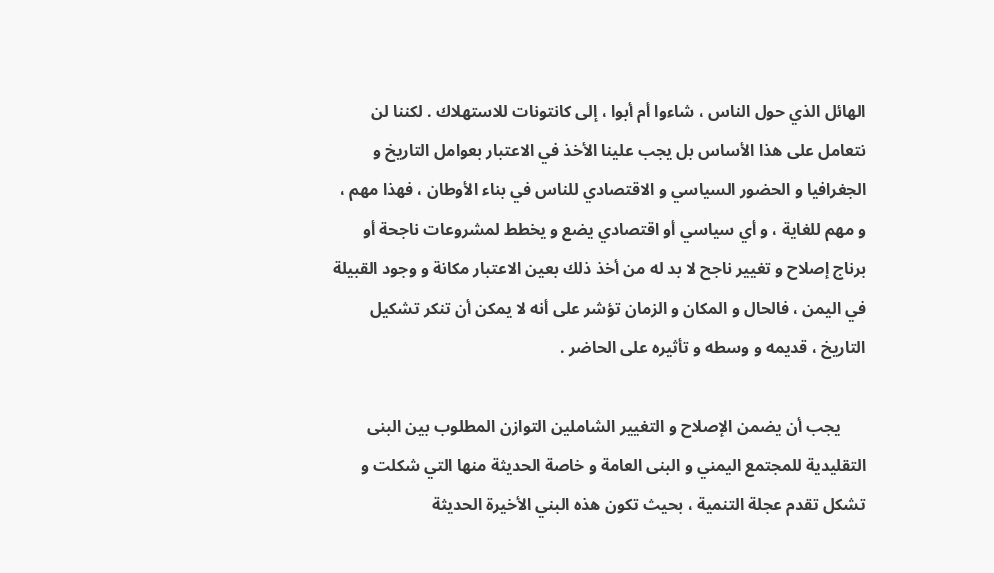الهائل الذي حول الناس ، شاءوا أم أبوا ، إلى كانتونات للاستهلاك . لكننا لن نتعامل على هذا الأساس بل يجب علينا الأخذ في الاعتبار بعوامل التاريخ و الجغرافيا و الحضور السياسي و الاقتصادي للناس في بناء الأوطان ، فهذا مهم ، و مهم للغاية ، و أي سياسي أو اقتصادي يضع و يخطط لمشروعات ناجحة أو برناج إصلاح و تغيير ناجح لا بد له من أخذ ذلك بعين الاعتبار مكانة و وجود القبيلة في اليمن ، فالحال و المكان و الزمان تؤشر على أنه لا يمكن أن تنكر تشكيل التاريخ ، قديمه و وسطه و تأثيره على الحاضر .

      يجب أن يضمن الإصلاح و التغيير الشاملين التوازن المطلوب بين البنى التقليدية للمجتمع اليمني و البنى العامة و خاصة الحديثة منها التي شكلت و تشكل تقدم عجلة التنمية ، بحيث تكون هذه البني الأخيرة الحديثة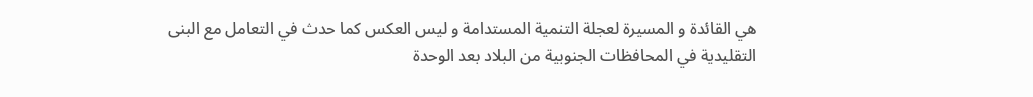هي القائدة و المسيرة لعجلة التنمية المستدامة و ليس العكس كما حدث في التعامل مع البنى التقليدية في المحافظات الجنوبية من البلاد بعد الوحدة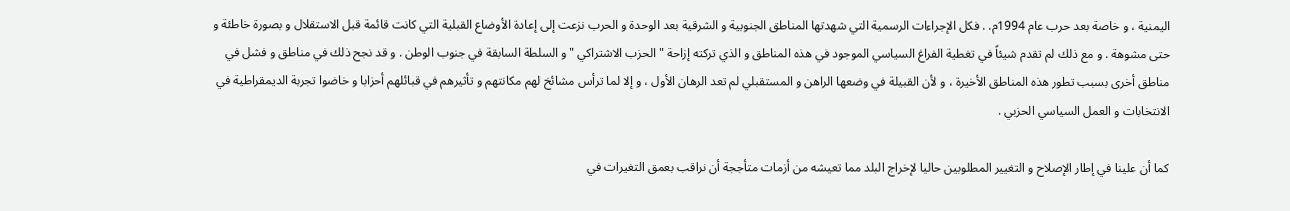اليمنية ، و خاصة بعد حرب عام 1994م. . فكل الإجراءات الرسمية التي شهدتها المناطق الجنوبية و الشرقية بعد الوحدة و الحرب نزعت إلى إعادة الأوضاع القبلية التي كانت قائمة قبل الاستقلال و بصورة خاطئة و حتى مشوهة . و مع ذلك لم تقدم شيئاً في تغطية الفراغ السياسي الموجود في هذه المناطق و الذي تركته إزاحة " الحزب الاشتراكي " و السلطة السابقة في جنوب الوطن . و قد نجح ذلك في مناطق و فشل في مناطق أخرى بسبب تطور هذه المناطق الأخيرة ، و لأن القبيلة في وضعها الراهن و المستقبلي لم تعد الرهان الأول ، و إلا لما ترأس مشائخ لهم مكانتهم و تأثيرهم في قبائلهم أحزابا و خاضوا تجربة الديمقراطية في الانتخابات و العمل السياسي الحزبي .

كما أن علينا في إطار الإصلاح و التغيير المطلوبين حاليا لإخراج البلد مما تعيشه من أزمات متأججة أن نراقب بعمق التغيرات في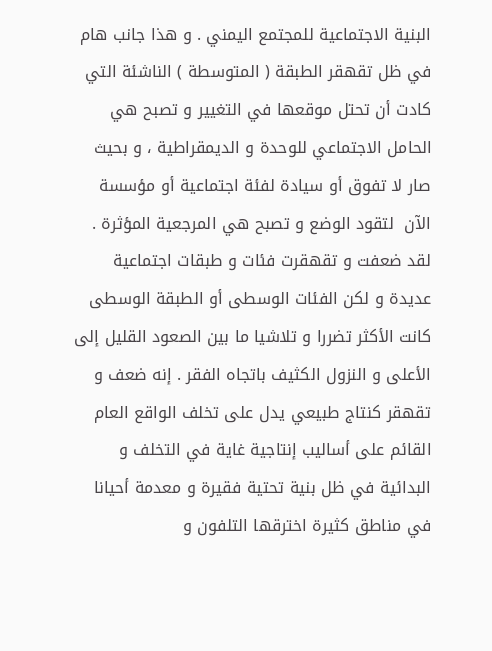البنية الاجتماعية للمجتمع اليمني . و هذا جانب هام في ظل تقهقر الطبقة ( المتوسطة ) الناشئة التي كادت أن تحتل موقعها في التغيير و تصبح هي الحامل الاجتماعي للوحدة و الديمقراطية ، و بحيث صار لا تفوق أو سيادة لفئة اجتماعية أو مؤسسة الآن  لتقود الوضع و تصبح هي المرجعية المؤثرة . لقد ضعفت و تقهقرت فئات و طبقات اجتماعية عديدة و لكن الفئات الوسطى أو الطبقة الوسطى كانت الأكثر تضررا و تلاشيا ما بين الصعود القليل إلى الأعلى و النزول الكثيف باتجاه الفقر . إنه ضعف و تقهقر كنتاج طبيعي يدل على تخلف الواقع العام القائم على أساليب إنتاجية غاية في التخلف و البدائية في ظل بنية تحتية فقيرة و معدمة أحيانا في مناطق كثيرة اخترقها التلفون و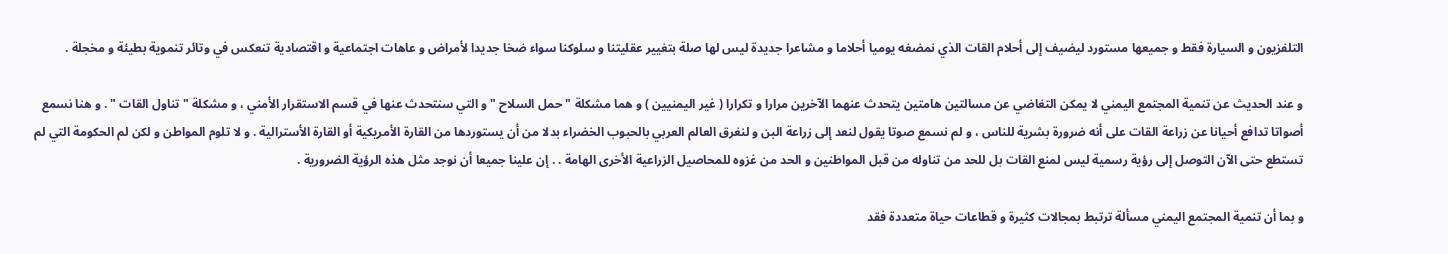التلفزيون و السيارة فقط و جميعها مستورد ليضيف إلى أحلام القات الذي نمضغه يوميا أحلاما و مشاعرا جديدة ليس لها صلة بتغيير عقليتنا و سلوكنا سواء ضخا جديدا لأمراض و عاهات اجتماعية و اقتصادية تنعكس في وتائر تنموية بطيئة و مخجلة .

و عند الحديث عن تنمية المجتمع اليمني لا يمكن التغاضي عن مسالتين هامتين يتحدث عنهما الآخرين مرارا و تكرارا ( غير اليمنيين ) و هما مشكلة " حمل السلاح " و التي سنتحدث عنها في قسم الاستقرار الأمني ، و مشكلة " تناول القات " . و هنا نسمع أصواتا تدافع أحيانا عن زراعة القات على أنه ضرورة بشرية للناس ، و لم نسمع صوتا يقول لنعد إلى زراعة البن و لنغرق العالم العربي بالحبوب الخضراء بدلا من أن يستوردها من القارة الأمريكية أو القارة الأسترالية . و لا تلوم المواطن و لكن لم الحكومة التي لم تستطع حتى الآن التوصل إلى رؤية رسمية ليس لمنع القات بل للحد من تناوله من قبل المواطنين و الحد من غزوه للمحاصيل الزراعية الأخرى الهامة . . إن علينا جميعا أن نوجد مثل هذه الرؤية الضرورية .

و بما أن تنمية المجتمع اليمني مسألة ترتبط بمجالات كثيرة و قطاعات حياة متعددة فقد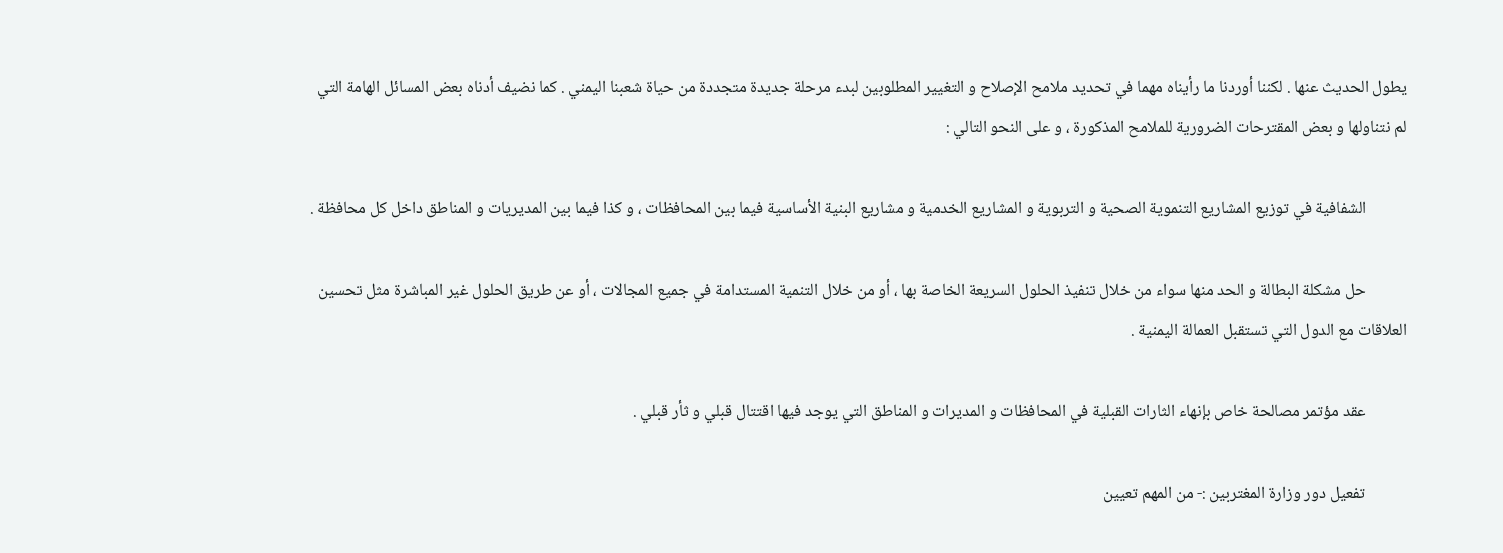يطول الحديث عنها . لكننا أوردنا ما رأيناه مهما في تحديد ملامح الإصلاح و التغيير المطلوبين لبدء مرحلة جديدة متجددة من حياة شعبنا اليمني . كما نضيف أدناه بعض المسائل الهامة التي لم نتناولها و بعض المقترحات الضرورية للملامح المذكورة ، و على النحو التالي :

           الشفافية في توزيع المشاريع التنموية الصحية و التربوية و المشاريع الخدمية و مشاريع البنية الأساسية فيما بين المحافظات ، و كذا فيما بين المديريات و المناطق داخل كل محافظة .

           حل مشكلة البطالة و الحد منها سواء من خلال تنفيذ الحلول السريعة الخاصة بها ، أو من خلال التنمية المستدامة في جميع المجالات ، أو عن طريق الحلول غير المباشرة مثل تحسين العلاقات مع الدول التي تستقبل العمالة اليمنية .

           عقد مؤتمر مصالحة خاص بإنهاء الثارات القبلية في المحافظات و المديرات و المناطق التي يوجد فيها اقتتال قبلي و ثأر قبلي .

           تفعيل دور وزارة المغتربين :- من المهم تعيين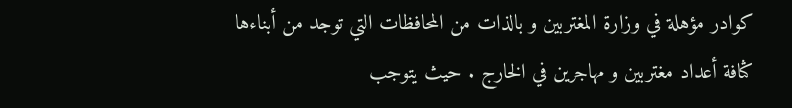كوادر مؤهلة في وزارة المغتربين و بالذات من المحافظات التي توجد من أبناءها كثافة أعداد مغتربين و مهاجرين في الخارج . حيث يتوجب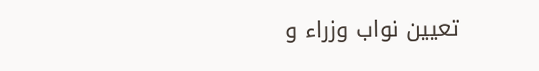تعيين نواب وزراء و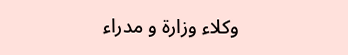وكلاء وزارة و مدراء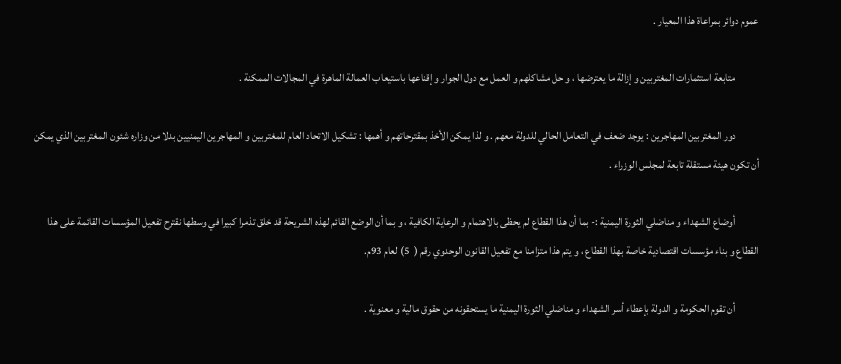عموم دوائر بمراعاة هذا المعيار .

           متابعة استثمارات المغتربين و إزالة ما يعترضها ، و حل مشاكلهم و العمل مع دول الجوار و إقناعها باستيعاب العمالة الماهرة في المجالات الممكنة .

           دور المغتربين المهاجرين : يوجد ضعف في التعامل الحالي للدولة معهم . و لذا يمكن الأخذ بمقترحاتهم و أهمها : تشكيل الاتحاد العام للمغتربين و المهاجرين اليمنيين بدلا من وزاره شئون المغتربين الذي يمكن أن تكون هيئة مستقلة تابعة لمجلس الوزراء .

           أوضاع الشهداء و مناضلي الثورة اليمنية :- بما أن هذا القطاع لم يحظى بالاهتمام و الرعاية الكافية ، و بما أن الوضع القائم لهذه الشريحة قد خلق تذمرا كبيرا في وسطها نقترح تفعيل المؤسسات القائمة على هذا القطاع و بناء مؤسسات اقتصادية خاصة بهذا القطاع ، و يتم هذا متزامنا مع تفعيل القانون الوحدوي رقم (  5) لعام 93م.

           أن تقوم الحكومة و الدولة بإعطاء أسر الشهداء و مناضلي الثورة اليمنية ما يستحقونه من حقوق مالية و معنوية .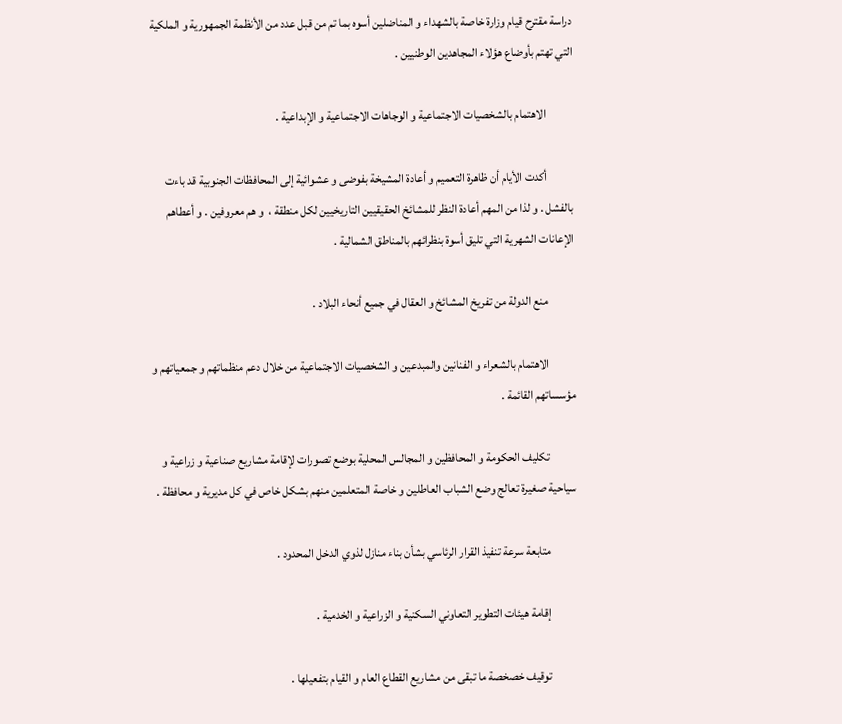دراسة مقترح قيام وزارة خاصة بالشهداء و المناضلين أسوه بما تم من قبل عدد من الأنظمة الجمهورية و الملكية التي تهتم بأوضاع هؤلاء المجاهدين الوطنيين .

           الاهتمام بالشخصيات الاجتماعية و الوجاهات الاجتماعية و الإبداعية .

           أكدت الأيام أن ظاهرة التعميم و أعادة المشيخة بفوضى و عشوائية إلى المحافظات الجنوبية قد باءت بالفشل . و لذا من المهم أعادة النظر للمشائخ الحقيقيين التاريخيين لكل منطقة ،  و هم معروفين . و أعطاهم الإعانات الشهرية التي تليق أسوة بنظرائهم بالمناطق الشمالية .

           منع الدولة من تفريخ المشائخ و العقال في جميع أنحاء البلاد .

           الاهتمام بالشعراء و الفنانين والمبدعين و الشخصيات الاجتماعية من خلال دعم منظماتهم و جمعياتهم و مؤسساتهم القائمة .

           تكليف الحكومة و المحافظين و المجالس المحلية بوضع تصورات لإقامة مشاريع صناعية و زراعية و سياحية صغيرة تعالج وضع الشباب العاطلين و خاصة المتعلمين منهم بشكل خاص في كل مديرية و محافظة .

           متابعة سرعة تنفيذ القرار الرئاسي بشأن بناء منازل لذوي الدخل المحدود .

           إقامة هيئات التطوير التعاوني السكنية و الزراعية و الخدمية .

           توقيف خصخصة ما تبقى من مشاريع القطاع العام و القيام بتفعيلها .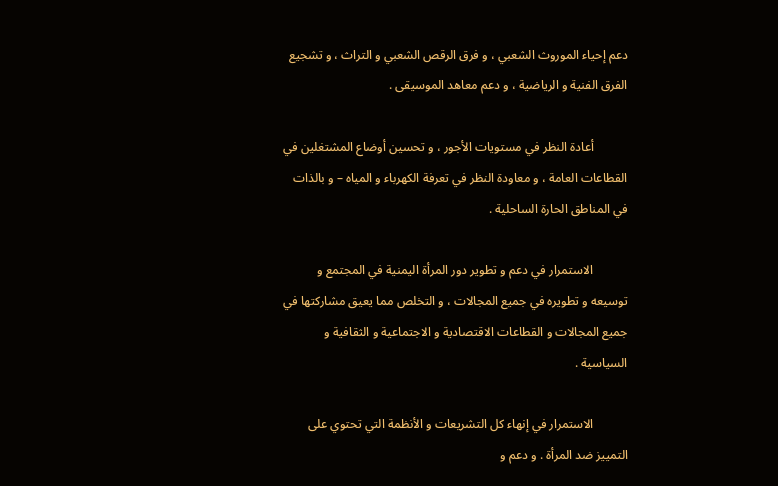دعم إحياء الموروث الشعبي ، و فرق الرقص الشعبي و التراث ، و تشجيع الفرق الفنية و الرياضية ، و دعم معاهد الموسيقى .

           أعادة النظر في مستويات الأجور ، و تحسين أوضاع المشتغلين في القطاعات العامة ، و معاودة النظر في تعرفة الكهرباء و المياه – و بالذات في المناطق الحارة الساحلية .

           الاستمرار في دعم و تطوير دور المرأة اليمنية في المجتمع و توسيعه و تطويره في جميع المجالات ، و التخلص مما يعيق مشاركتها في جميع المجالات و القطاعات الاقتصادية و الاجتماعية و الثقافية و السياسية .

           الاستمرار في إنهاء كل التشريعات و الأنظمة التي تحتوي على التمييز ضد المرأة . و دعم و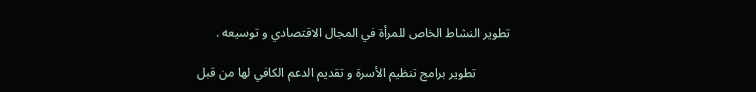تطوير النشاط الخاص للمرأة في المجال الاقتصادي و توسيعه .

           تطوير برامج تنظيم الأسرة و تقديم الدعم الكافي لها من قبل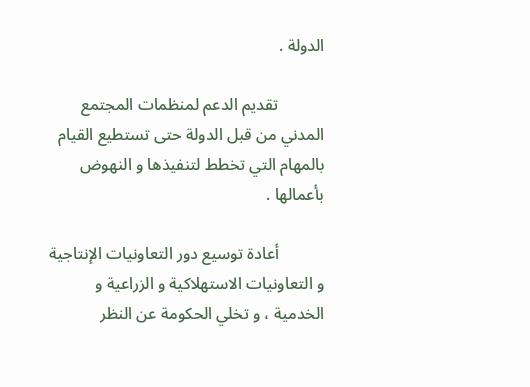الدولة .

           تقديم الدعم لمنظمات المجتمع المدني من قبل الدولة حتى تستطيع القيام بالمهام التي تخطط لتنفيذها و النهوض بأعمالها .

           أعادة توسيع دور التعاونيات الإنتاجية و التعاونيات الاستهلاكية و الزراعية و الخدمية ، و تخلي الحكومة عن النظر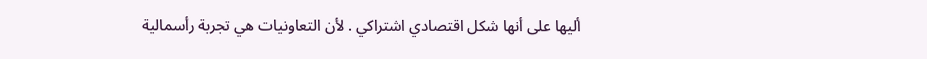أليها على أنها شكل اقتصادي اشتراكي . لأن التعاونيات هي تجربة رأسمالية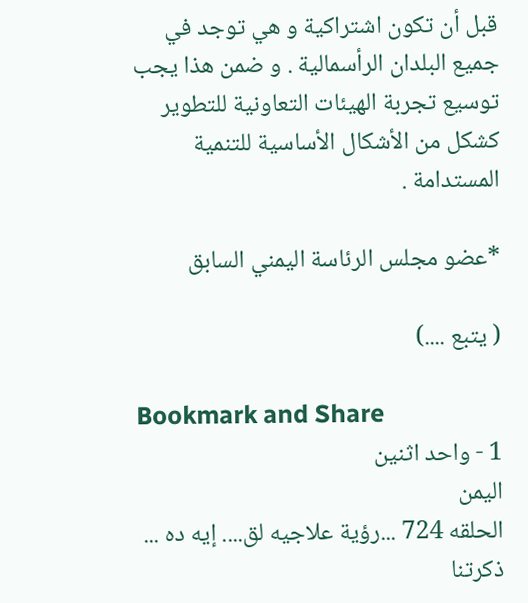قبل أن تكون اشتراكية و هي توجد في جميع البلدان الرأسمالية . و ضمن هذا يجب توسيع تجربة الهيئات التعاونية للتطوير كشكل من الأشكال الأساسية للتنمية المستدامة .

*عضو مجلس الرئاسة اليمني السابق

( يتبع ....)

Bookmark and Share
1 - واحد اثنين
اليمن
الحلقه 724 ...رؤية علاجيه لق.... إيه ده ... ذكرتنا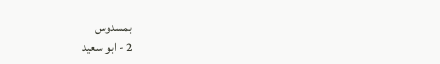بمسدوس
2 - ابو سعيد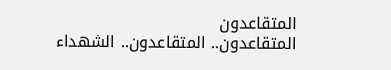المتقاعدون
المتقاعدون.. المتقاعدون.. الشهداء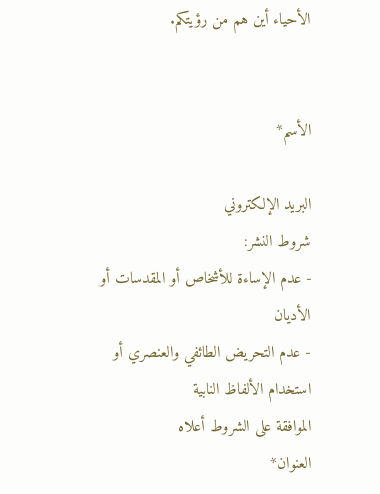الأحياء أين هم من رؤيتكم.


الأسم*

البريد الإلكتروني
شروط النشر:
- عدم الإساءة للأشخاص أو المقدسات أو الأديان
- عدم التحريض الطائفي والعنصري أو استخدام الألفاظ النابية
الموافقة على الشروط أعلاه
العنوان*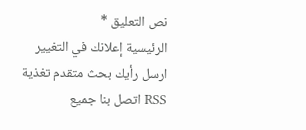نص التعليق *
الرئيسية إعلانك في التغيير ارسل رأيك بحث متقدم تغذية RSS اتصل بنا جميع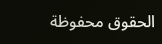الحقوق محفوظة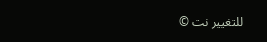للتغيير نت ©